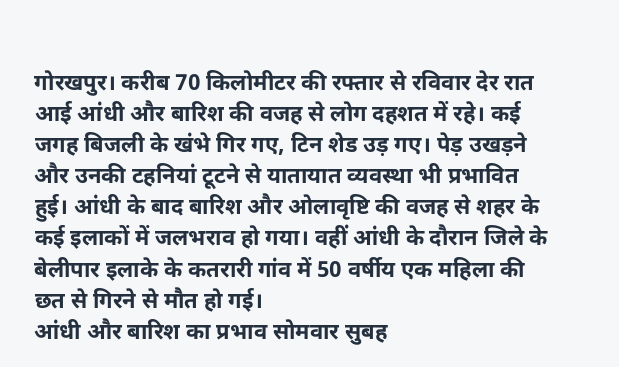गोरखपुर। करीब 70 किलोमीटर की रफ्तार से रविवार देर रात आई आंधी और बारिश की वजह से लोग दहशत में रहे। कई जगह बिजली के खंभे गिर गए, टिन शेड उड़ गए। पेड़ उखड़ने और उनकी टहनियां टूटने से यातायात व्यवस्था भी प्रभावित हुई। आंधी के बाद बारिश और ओलावृष्टि की वजह से शहर के कई इलाकों में जलभराव हो गया। वहीं आंधी के दौरान जिले के बेलीपार इलाके के कतरारी गांव में 50 वर्षीय एक महिला की छत से गिरने से मौत हो गई।
आंधी और बारिश का प्रभाव सोमवार सुबह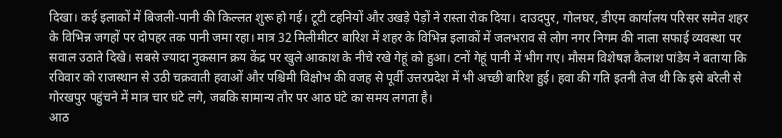दिखा। कई इलाकों में बिजली-पानी की किल्लत शुरू हो गई। टूटी टहनियों और उखड़े पेड़ों ने रास्ता रोक दिया। दाउदपुर, गोलघर, डीएम कार्यालय परिसर समेत शहर के विभिन्न जगहों पर दोपहर तक पानी जमा रहा। मात्र 32 मिलीमीटर बारिश में शहर के विभिन्न इलाकों में जलभराव से लोग नगर निगम की नाला सफाई व्यवस्था पर सवाल उठाते दिखे। सबसे ज्यादा नुकसान क्रय केंद्र पर खुले आकाश के नीचे रखे गेहूं को हुआ। टनों गेहूं पानी में भीग गए। मौसम विशेषज्ञ कैलाश पांडेय ने बताया कि रविवार को राजस्थान से उठी चक्रवाती हवाओं और पश्चिमी विक्षोभ की वजह से पूर्वी उत्तरप्रदेश में भी अच्छी बारिश हुई। हवा की गति इतनी तेज थी कि इसे बरेली से गोरखपुर पहुंचने में मात्र चार घंटे लगे, जबकि सामान्य तौर पर आठ घंटे का समय लगता है।
आठ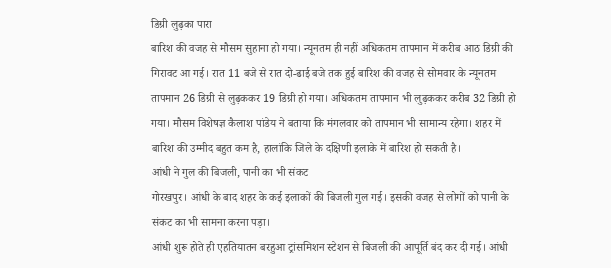डिग्री लुढ़का पारा
बारिश की वजह से मौसम सुहाना हो गया। न्यूनतम ही नहीं अधिकतम तापमान में करीब आठ डिग्री की गिरावट आ गई। रात 11 बजे से रात दो-ढाई बजे तक हुई बारिश की वजह से सोमवार के न्यूनतम तापमान 26 डिग्री से लुढ़ककर 19 डिग्री हो गया। अधिकतम तापमान भी लुढ़ककर करीब 32 डिग्री हो गया। मौसम विशेषज्ञ कैलाश पांडेय ने बताया कि मंगलवार को तापमान भी सामान्य रहेगा। शहर में बारिश की उम्मीद बहुत कम है, हालांकि जिले के दक्षिणी इलाके में बारिश हो सकती है।
आंधी ने गुल की बिजली, पानी का भी संकट
गोरखपुर। आंधी के बाद शहर के कई इलाकों की बिजली गुल गई। इसकी वजह से लोगों को पानी के संकट का भी सामना करना पड़ा।
आंधी शुरू होते ही एहतियातन बरहुआ ट्रांसमिशन स्टेशन से बिजली की आपूर्ति बंद कर दी गई। आंधी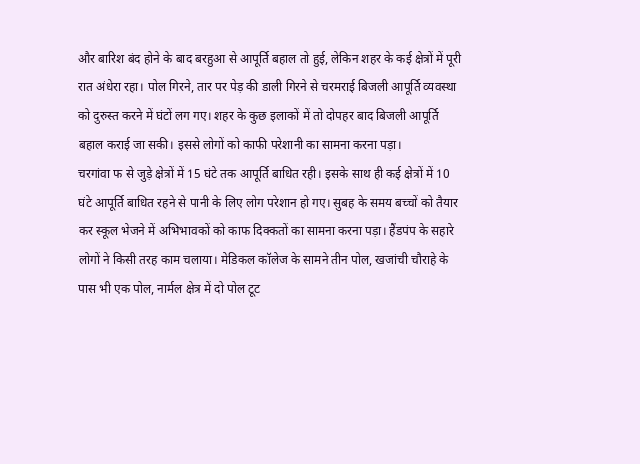और बारिश बंद होने के बाद बरहुआ से आपूर्ति बहाल तो हुई, लेकिन शहर के कई क्षेत्रों में पूरी रात अंधेरा रहा। पोल गिरने, तार पर पेड़ की डाली गिरने से चरमराई बिजली आपूर्ति व्यवस्था को दुरुस्त करने में घंटों लग गए। शहर के कुछ इलाकों में तो दोपहर बाद बिजली आपूर्ति बहाल कराई जा सकी। इससे लोगों को काफी परेशानी का सामना करना पड़ा।
चरगांवा फ से जुड़े क्षेत्रों में 15 घंटे तक आपूर्ति बाधित रही। इसके साथ ही कई क्षेत्रों में 10 घंटे आपूर्ति बाधित रहने से पानी के लिए लोग परेशान हो गए। सुबह के समय बच्चों को तैयार कर स्कूल भेजने में अभिभावकों को काफ दिक्कतों का सामना करना पड़ा। हैंडपंप के सहारे लोगों ने किसी तरह काम चलाया। मेडिकल कॉलेज के सामने तीन पोल, खजांची चौराहे के पास भी एक पोल, नार्मल क्षेत्र में दो पोल टूट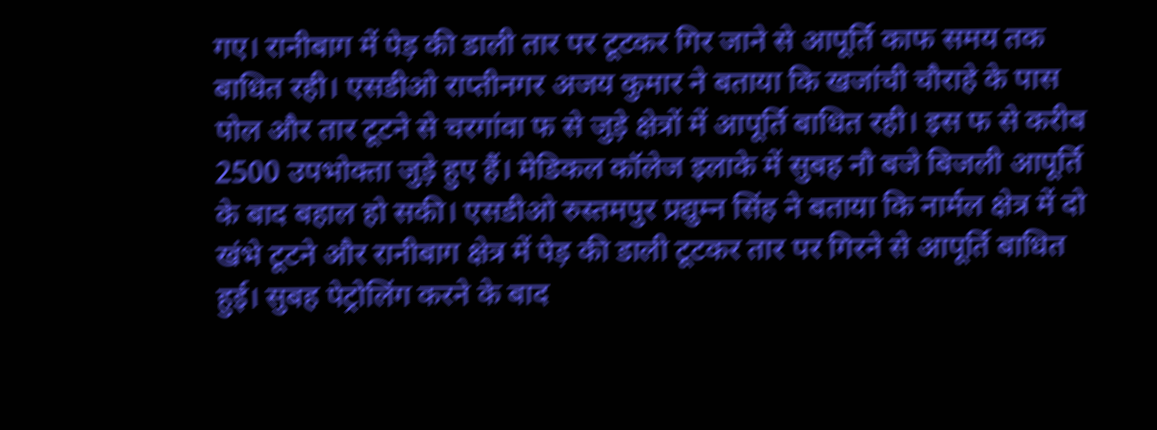गए। रानीबाग में पेड़ की डाली तार पर टूटकर गिर जाने से आपूर्ति काफ समय तक बाधित रही। एसडीओ राप्तीनगर अजय कुमार ने बताया कि खजांची चौराहे के पास पोल और तार टूटने से चरगांवा फ से जुड़े क्षेत्रों में आपूर्ति बाधित रही। इस फ से करीब 2500 उपभोक्ता जुड़े हुए हैं। मेडिकल कॉलेज इलाके में सुबह नौ बजे बिजली आपूर्ति के बाद बहाल हो सकी। एसडीओ रुस्तमपुर प्रद्युम्न सिंह ने बताया कि नार्मल क्षेत्र में दो खंभे टूटने और रानीबाग क्षेत्र में पेड़ की डाली टूटकर तार पर गिरने से आपूर्ति बाधित हुई। सुबह पेट्रोलिंग करने के बाद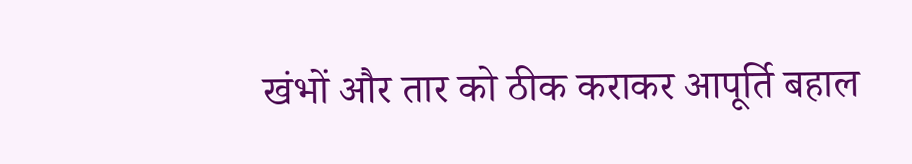खंभों और तार को ठीक कराकर आपूर्ति बहाल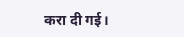करा दी गई।